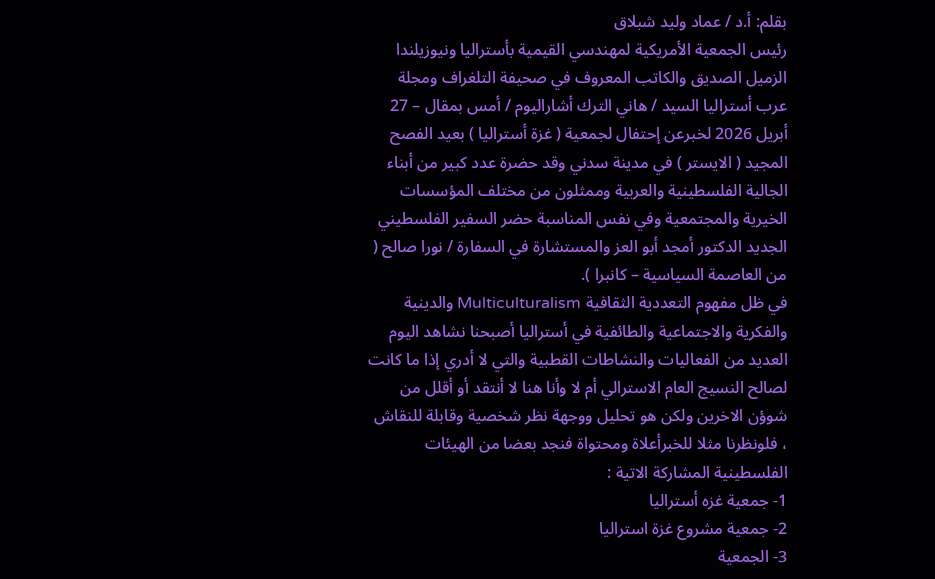بقلم: أ.د / عماد وليد شبلاق
رئيس الجمعية الأمريكية لمهندسي القيمية بأستراليا ونيوزيلندا
الزميل الصديق والكاتب المعروف في صحيفة التلغراف ومجلة عرب أستراليا السيد / هاني الترك أشاراليوم / أمس بمقال – 27 أبريل 2026 لخبرعن إحتفال لجمعية ( غزة أستراليا ) بعيد الفصح المجيد ( الايستر ) في مدينة سدني وقد حضرة عدد كبير من أبناء الجالية الفلسطينية والعربية وممثلون من مختلف المؤسسات الخيرية والمجتمعية وفي نفس المناسبة حضر السفير الفلسطيني الجديد الدكتور أمجد أبو العز والمستشارة في السفارة / نورا صالح ( من العاصمة السياسية – كانبرا ).
في ظل مفهوم التعددية الثقافية Multiculturalism والدينية والفكرية والاجتماعية والطائفية في أستراليا أصبحنا نشاهد اليوم العديد من الفعاليات والنشاطات القطبية والتي لا أدري إذا ما كانت لصالح النسيج العام الاسترالي أم لا وأنا هنا لا أنتقد أو أقلل من شوؤن الاخرين ولكن هو تحليل ووجهة نظر شخصية وقابلة للنقاش ، فلونظرنا مثلا للخبرأعلاة ومحتواة فنجد بعضا من الهيئات الفلسطينية المشاركة الاتية :
1- جمعية غزه أستراليا
2- جمعية مشروع غزة استراليا
3- الجمعية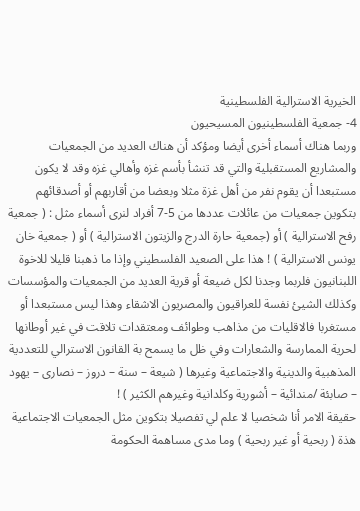الخيرية الاسترالية الفلسطينية
4- جمعية الفلسطينيون المسيحيون
وربما هناك أسماء أخرى أيضا ومؤكد أن هناك العديد من الجمعيات والمشاريع المستقبلية والتي قد تنشأ بأسم غزه وأهالي غزه وقد لا يكون مستبعدا أن يقوم نفر من أهل غزة مثلا وبعضا من أقاربهم أو أصدقائهم بتكوين جمعيات من عائلات عددها من 5-7 أفراد لنرى أسماء مثل : ( جمعية رفح الاسترالية ) أو (جمعية حارة الدرج والزيتون الاسترالية ) أو ( جمعية خان يونس الاسترالية ) ! هذا على الصعيد الفلسطيني وإذا ما ذهبنا قليلا للاخوة اللبنانيون فلربما وجدنا لكل ضيعة أو قرية العديد من الجمعيات والمؤسسات وكذلك الشيئ نفسة للعراقيون والمصريون الاشقاء وهذا ليس مستبعدا أو مستغربا فالاقليات من مذاهب وطوائف ومعتقدات تلاقت في غير أوطانها لحرية الممارسة والشعارات وفي ظل ما يسمح بة القانون الاسترالي للتعددية المذهبية والدينية والاجتماعية وغيرها ( شيعة – سنة – دروز – نصارى – يهود – صابئة /مندائية – أشورية وكلدانية وغيرهم الكثير ) !
حقيقة الامر أنا شخصيا لا علم لي تفصيلا بتكوين مثل الجمعيات الاجتماعية هذة ( ربحية أو غير ربحية ) وما مدى مساهمة الحكومة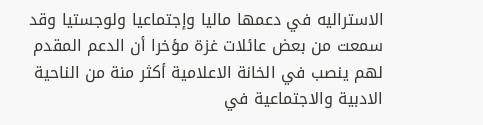الاستراليه في دعمها ماليا وإجتماعيا ولوجستيا وقد سمعت من بعض عائلات غزة مؤخرا أن الدعم المقدم لهم ينصب في الخانة الاعلامية أكثر منة من الناحية الادبية والاجتماعية في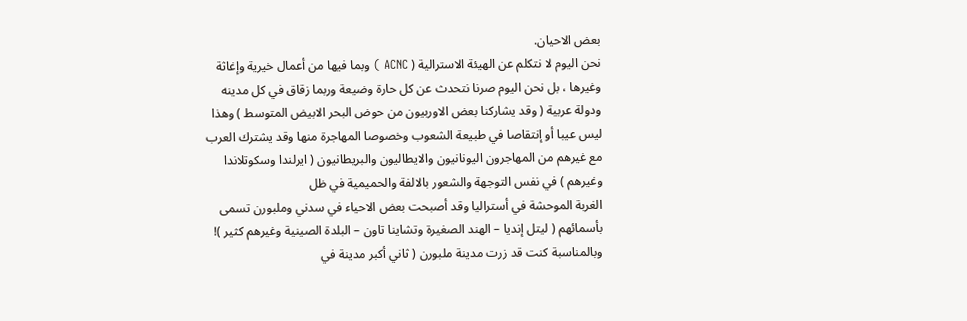بعض الاحيان.
نحن اليوم لا نتكلم عن الهيئة الاسترالية ( ACNC ) وبما فيها من أعمال خيرية وإغاثة وغيرها ، بل نحن اليوم صرنا نتحدث عن كل حارة وضيعة وربما زقاق في كل مدينه ودولة عربية ( وقد يشاركنا بعض الاوربيون من حوض البحر الابيض المتوسط ) وهذا ليس عيبا أو إنتقاصا في طبيعة الشعوب وخصوصا المهاجرة منها وقد يشترك العرب مع غيرهم من المهاجرون اليونانيون والايطاليون والبريطانيون ( ايرلندا وسكوتلاندا وغيرهم ) في نفس التوجهة والشعور بالالفة والحميمية في ظل
الغربة الموحشة في أستراليا وقد أصبحت بعض الاحياء في سدني وملبورن تسمى بأسمائهم ( ليتل إنديا – الهند الصغيرة وتشاينا تاون – البلدة الصينية وغيرهم كثير )!
وبالمناسبة كنت قد زرت مدينة ملبورن ( ثاني أكبر مدينة في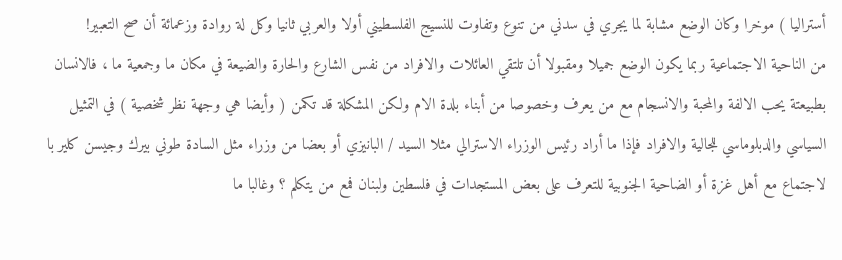أستراليا ) موخرا وكان الوضع مشابة لما يجري في سدني من تنوع وتفاوت للنسيج الفلسطيني أولا والعربي ثانيا وكل لة روادة وزعمائة أن صح التعبير!
من الناحية الاجتماعية ربما يكون الوضع جميلا ومقبولا أن تلتقي العائلات والافراد من نفس الشارع والحارة والضيعة في مكان ما وجمعية ما ، فالانسان بطبيعتة يحب الالفة والمحبة والانسجام مع من يعرف وخصوصا من أبناء بلدة الام ولكن المشكلة قد تكمن ( وأيضا هي وجهة نظر شخصية ) في التمثيل السياسي والدبلوماسي للجالية والافراد فإذا ما أراد رئيس الوزراء الاسترالي مثلا السيد / البانيزي أو بعضا من وزراء مثل السادة طوني بيرك وجيسن كلير با لاجتماع مع أهل غزة أو الضاحية الجنوبية للتعرف على بعض المستجدات في فلسطين ولبنان فمع من يتكلم ؟ وغالبا ما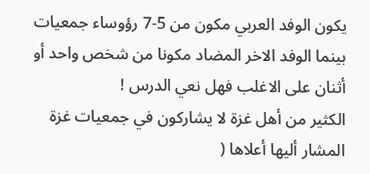يكون الوفد العربي مكون من 5-7 رؤوساء جمعيات بينما الوفد الاخر المضاد مكونا من شخص واحد أو أثنان على الاغلب فهل نعي الدرس !
الكثير من أهل غزة لا يشاركون في جمعيات غزة المشار أليها أعلاها (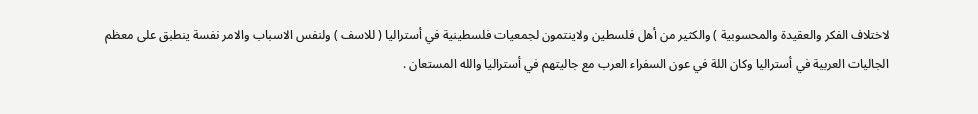لاختلاف الفكر والعقيدة والمحسوبية ) والكثير من أهل فلسطين ولاينتمون لجمعيات فلسطينية في أستراليا ( للاسف ) ولنفس الاسباب والامر نفسة ينطبق على معظم الجاليات العربية في أستراليا وكان اللة في عون السفراء العرب مع جاليتهم في أستراليا والله المستعان .